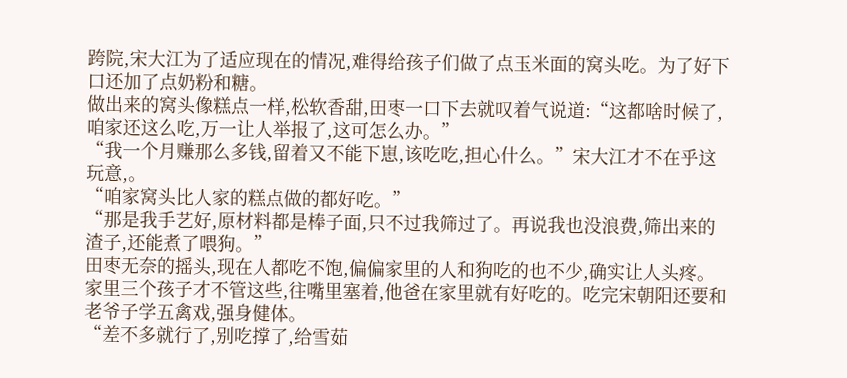跨院,宋大江为了适应现在的情况,难得给孩子们做了点玉米面的窝头吃。为了好下口还加了点奶粉和糖。
做出来的窝头像糕点一样,松软香甜,田枣一口下去就叹着气说道:“这都啥时候了,咱家还这么吃,万一让人举报了,这可怎么办。”
“我一个月赚那么多钱,留着又不能下崽,该吃吃,担心什么。”宋大江才不在乎这玩意,。
“咱家窝头比人家的糕点做的都好吃。”
“那是我手艺好,原材料都是棒子面,只不过我筛过了。再说我也没浪费,筛出来的渣子,还能煮了喂狗。”
田枣无奈的摇头,现在人都吃不饱,偏偏家里的人和狗吃的也不少,确实让人头疼。
家里三个孩子才不管这些,往嘴里塞着,他爸在家里就有好吃的。吃完宋朝阳还要和老爷子学五禽戏,强身健体。
“差不多就行了,别吃撑了,给雪茹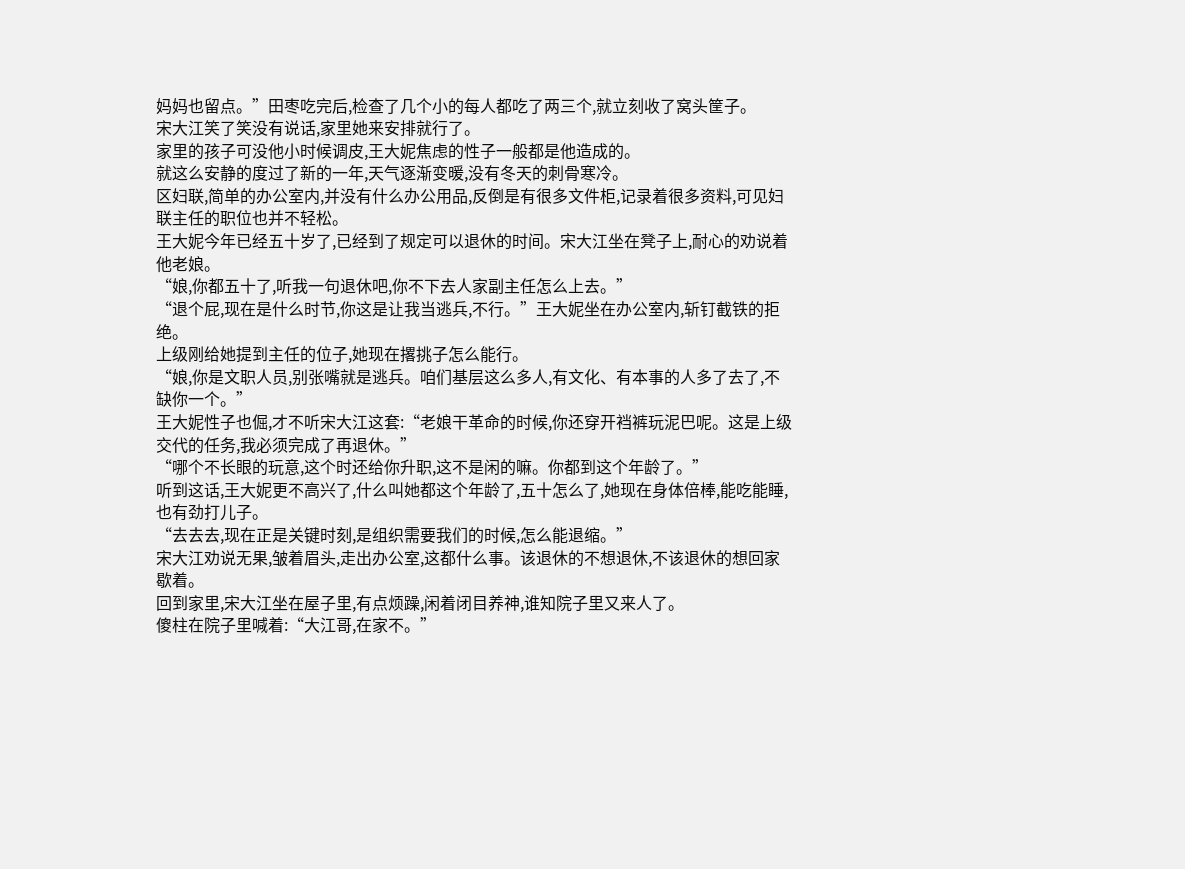妈妈也留点。”田枣吃完后,检查了几个小的每人都吃了两三个,就立刻收了窝头筐子。
宋大江笑了笑没有说话,家里她来安排就行了。
家里的孩子可没他小时候调皮,王大妮焦虑的性子一般都是他造成的。
就这么安静的度过了新的一年,天气逐渐变暖,没有冬天的刺骨寒冷。
区妇联,简单的办公室内,并没有什么办公用品,反倒是有很多文件柜,记录着很多资料,可见妇联主任的职位也并不轻松。
王大妮今年已经五十岁了,已经到了规定可以退休的时间。宋大江坐在凳子上,耐心的劝说着他老娘。
“娘,你都五十了,听我一句退休吧,你不下去人家副主任怎么上去。”
“退个屁,现在是什么时节,你这是让我当逃兵,不行。”王大妮坐在办公室内,斩钉截铁的拒绝。
上级刚给她提到主任的位子,她现在撂挑子怎么能行。
“娘,你是文职人员,别张嘴就是逃兵。咱们基层这么多人,有文化、有本事的人多了去了,不缺你一个。”
王大妮性子也倔,才不听宋大江这套:“老娘干革命的时候,你还穿开裆裤玩泥巴呢。这是上级交代的任务,我必须完成了再退休。”
“哪个不长眼的玩意,这个时还给你升职,这不是闲的嘛。你都到这个年龄了。”
听到这话,王大妮更不高兴了,什么叫她都这个年龄了,五十怎么了,她现在身体倍棒,能吃能睡,也有劲打儿子。
“去去去,现在正是关键时刻,是组织需要我们的时候,怎么能退缩。”
宋大江劝说无果,皱着眉头,走出办公室,这都什么事。该退休的不想退休,不该退休的想回家歇着。
回到家里,宋大江坐在屋子里,有点烦躁,闲着闭目养神,谁知院子里又来人了。
傻柱在院子里喊着:“大江哥,在家不。”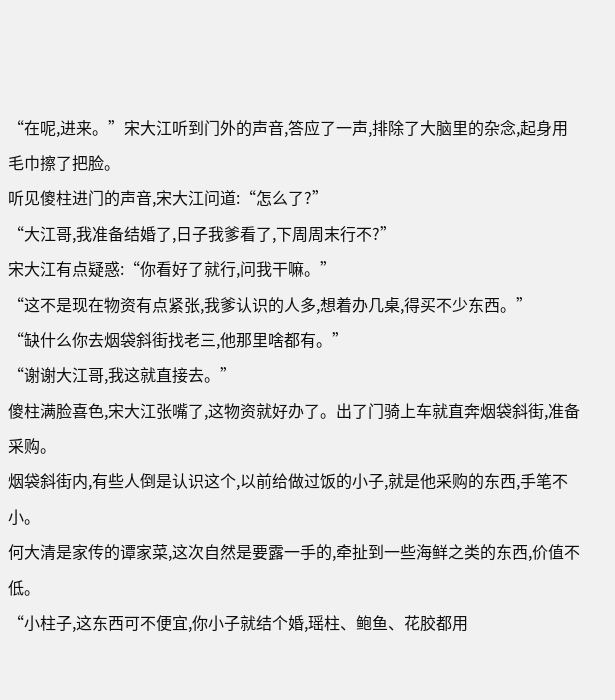“在呢,进来。”宋大江听到门外的声音,答应了一声,排除了大脑里的杂念,起身用毛巾擦了把脸。
听见傻柱进门的声音,宋大江问道:“怎么了?”
“大江哥,我准备结婚了,日子我爹看了,下周周末行不?”
宋大江有点疑惑:“你看好了就行,问我干嘛。”
“这不是现在物资有点紧张,我爹认识的人多,想着办几桌,得买不少东西。”
“缺什么你去烟袋斜街找老三,他那里啥都有。”
“谢谢大江哥,我这就直接去。”
傻柱满脸喜色,宋大江张嘴了,这物资就好办了。出了门骑上车就直奔烟袋斜街,准备采购。
烟袋斜街内,有些人倒是认识这个,以前给做过饭的小子,就是他采购的东西,手笔不小。
何大清是家传的谭家菜,这次自然是要露一手的,牵扯到一些海鲜之类的东西,价值不低。
“小柱子,这东西可不便宜,你小子就结个婚,瑶柱、鲍鱼、花胶都用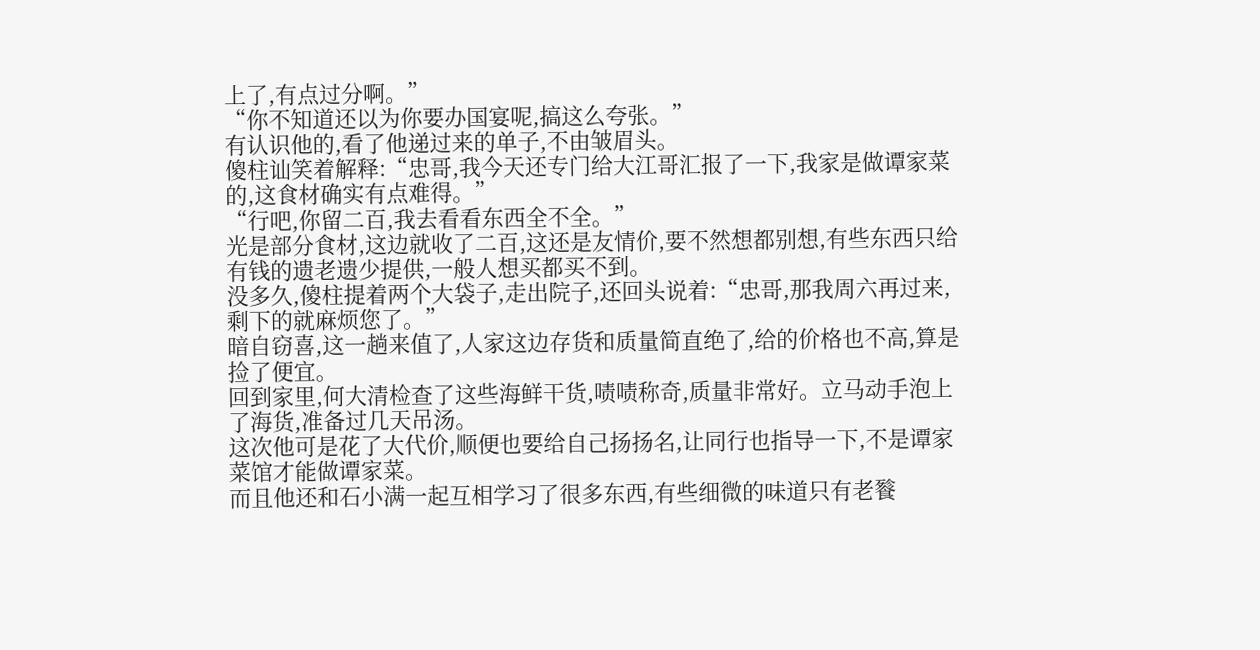上了,有点过分啊。”
“你不知道还以为你要办国宴呢,搞这么夸张。”
有认识他的,看了他递过来的单子,不由皱眉头。
傻柱讪笑着解释:“忠哥,我今天还专门给大江哥汇报了一下,我家是做谭家菜的,这食材确实有点难得。”
“行吧,你留二百,我去看看东西全不全。”
光是部分食材,这边就收了二百,这还是友情价,要不然想都别想,有些东西只给有钱的遗老遗少提供,一般人想买都买不到。
没多久,傻柱提着两个大袋子,走出院子,还回头说着:“忠哥,那我周六再过来,剩下的就麻烦您了。”
暗自窃喜,这一趟来值了,人家这边存货和质量简直绝了,给的价格也不高,算是捡了便宜。
回到家里,何大清检查了这些海鲜干货,啧啧称奇,质量非常好。立马动手泡上了海货,准备过几天吊汤。
这次他可是花了大代价,顺便也要给自己扬扬名,让同行也指导一下,不是谭家菜馆才能做谭家菜。
而且他还和石小满一起互相学习了很多东西,有些细微的味道只有老餮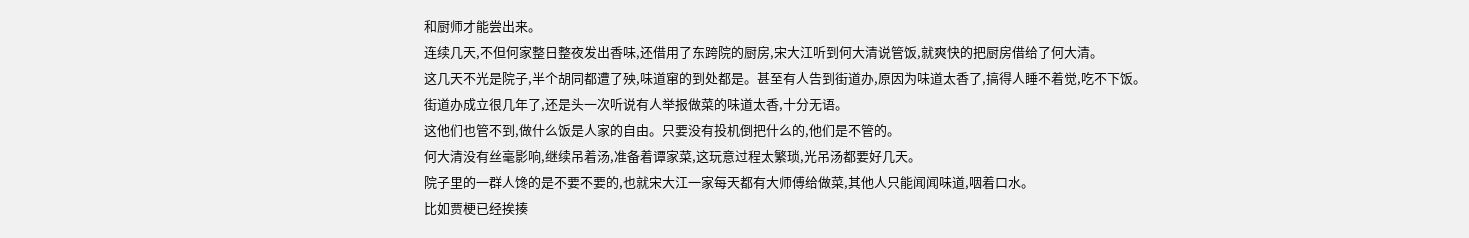和厨师才能尝出来。
连续几天,不但何家整日整夜发出香味,还借用了东跨院的厨房,宋大江听到何大清说管饭,就爽快的把厨房借给了何大清。
这几天不光是院子,半个胡同都遭了殃,味道窜的到处都是。甚至有人告到街道办,原因为味道太香了,搞得人睡不着觉,吃不下饭。
街道办成立很几年了,还是头一次听说有人举报做菜的味道太香,十分无语。
这他们也管不到,做什么饭是人家的自由。只要没有投机倒把什么的,他们是不管的。
何大清没有丝毫影响,继续吊着汤,准备着谭家菜,这玩意过程太繁琐,光吊汤都要好几天。
院子里的一群人馋的是不要不要的,也就宋大江一家每天都有大师傅给做菜,其他人只能闻闻味道,咽着口水。
比如贾梗已经挨揍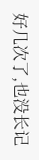好几次了,也没长记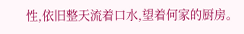性,依旧整天流着口水,望着何家的厨房。